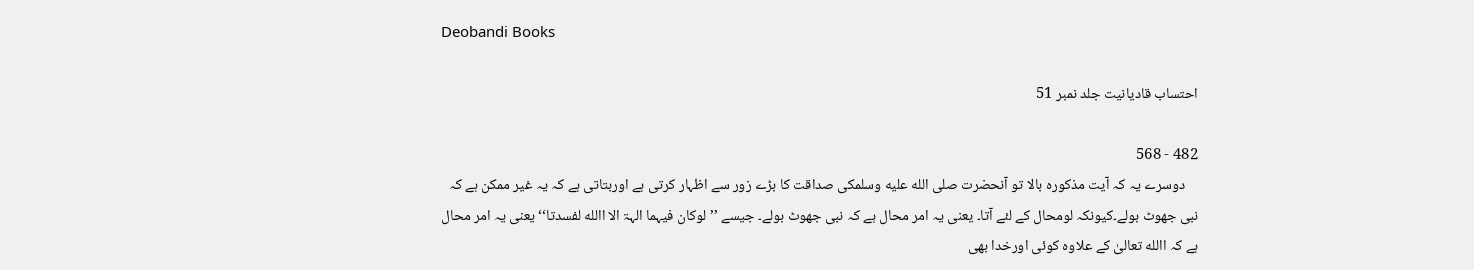Deobandi Books

احتساب قادیانیت جلد نمبر 51

482 - 568
    دوسرے یہ کہ آیت مذکورہ بالا تو آنحضرت صلى الله عليه وسلمکی صداقت کا بڑے زور سے اظہار کرتی ہے اوربتاتی ہے کہ یہ غیر ممکن ہے کہ نبی جھوٹ بولے۔کیونکہ لومحال کے لئے آتا۔ یعنی یہ امر محال ہے کہ نبی جھوٹ بولے۔ جیسے ’’لوکان فیہما الہۃ الا االله لفسدتا‘‘یعنی یہ امر محال ہے کہ االله تعالیٰ کے علاوہ کوئی اورخدا بھی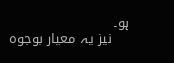ہو۔
    نیز یہ معیار بوجوہ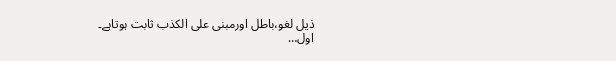ذیل لغو،باطل اورمبنی علی الکذب ثابت ہوتاہے۔
اول…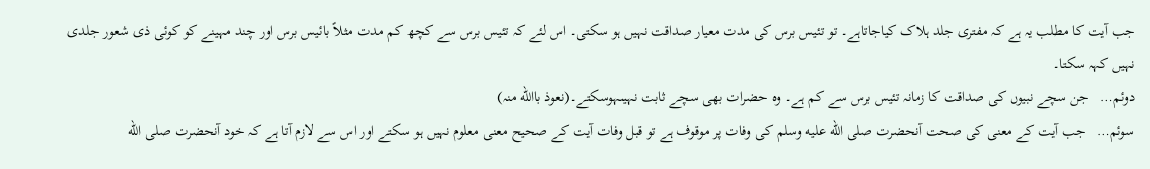جب آیت کا مطلب یہ ہے کہ مفتری جلد ہلاک کیاجاتاہے۔ تو تئیس برس کی مدت معیار صداقت نہیں ہو سکتی۔ اس لئے کہ تئیس برس سے کچھ کم مدت مثلاً بائیس برس اور چند مہینے کو کوئی ذی شعور جلدی نہیں کہہ سکتا۔
دوئم…   جن سچے نبیوں کی صداقت کا زمانہ تئیس برس سے کم ہے۔ وہ حضرات بھی سچے ثابت نہیںہوسکتے۔(نعوذ باالله منہ)
سوئم…   جب آیت کے معنی کی صحت آنحضرت صلى الله عليه وسلم کی وفات پر موقوف ہے تو قبل وفات آیت کے صحیح معنی معلوم نہیں ہو سکتے اور اس سے لازم آتا ہے کہ خود آنحضرت صلى الله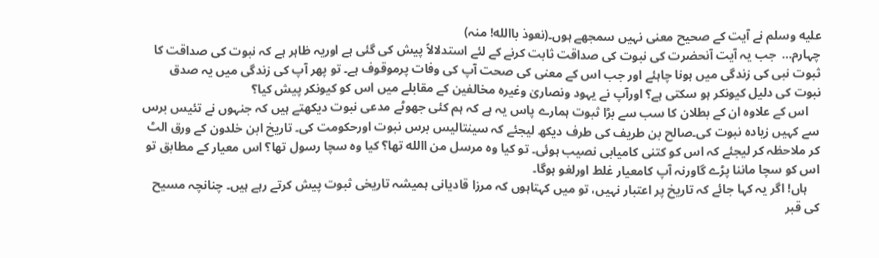عليه وسلم نے آیت کے صحیح معنی نہیں سمجھے ہوں۔(نعوذ باالله! منہ)
چہارم…  جب یہ آیت آنحضرت کی نبوت کی صداقت ثابت کرنے کے لئے استدلالاً پیش کی گئی ہے اوریہ ظاہر ہے کہ نبوت کی صداقت کا ثبوت نبی کی زندگی میں ہونا چاہئے اور جب اس کے معنی کی صحت آپ کی وفات پرموقوف ہے۔ تو پھر آپ کی زندگی میں یہ صدق نبوت کی دلیل کیونکر ہو سکتی ہے؟ اورآپ نے یہود ونصاریٰ وغیرہ مخالفین کے مقابلے میں اس کو کیونکر پیش کیا؟
    اس کے علاوہ ان کے بطلان کا سب سے بڑا ثبوت ہمارے پاس یہ ہے کہ ہم کئی جھوٹے مدعی نبوت دیکھتے ہیں کہ جنہوں نے تئیس برس سے کہیں زیادہ نبوت کی۔صالح بن طریف کی طرف دیکھ لیجئے کہ سینتالیس برس نبوت اورحکومت کی۔ تاریخ ابن خلدون کے ورق الٹ کر ملاحظہ کر لیجئے کہ اس کو کتنی کامیابی نصیب ہوئی۔ تو کیا وہ مرسل من االله تھا؟ کیا وہ سچا رسول تھا؟ اس معیار کے مطابق تو اس کو سچا ماننا پڑے گاورنہ آپ کامعیار غلط اورلغو ہوگا۔
    ہاں! اگر یہ کہا جائے کہ تاریخ پر اعتبار نہیں، تو میں کہتاہوں کہ مرزا قادیانی ہمیشہ تاریخی ثبوت پیش کرتے رہے ہیں۔ چنانچہ مسیح کی قبر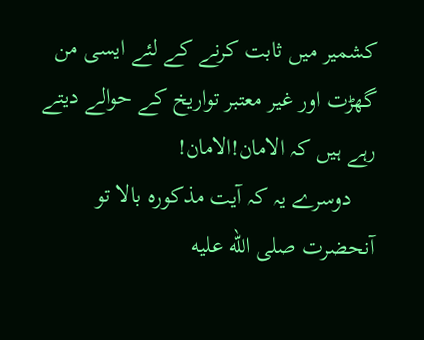کشمیر میں ثابت کرنے کے لئے ایسی من گھڑت اور غیر معتبر تواریخ کے حوالے دیتے رہے ہیں کہ الامان!الامان!
    دوسرے یہ کہ آیت مذکورہ بالا تو آنحضرت صلى الله عليه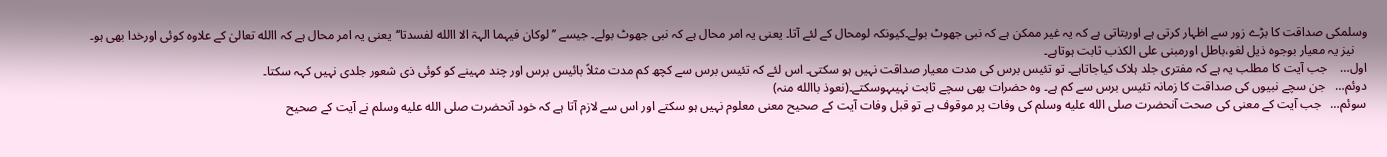وسلمکی صداقت کا بڑے زور سے اظہار کرتی ہے اوربتاتی ہے کہ یہ غیر ممکن ہے کہ نبی جھوٹ بولے۔کیونکہ لومحال کے لئے آتا۔ یعنی یہ امر محال ہے کہ نبی جھوٹ بولے۔ جیسے ’’لوکان فیہما الہۃ الا االله لفسدتا‘‘یعنی یہ امر محال ہے کہ االله تعالیٰ کے علاوہ کوئی اورخدا بھی ہو۔
    نیز یہ معیار بوجوہ ذیل لغو،باطل اورمبنی علی الکذب ثابت ہوتاہے۔
اول…    جب آیت کا مطلب یہ ہے کہ مفتری جلد ہلاک کیاجاتاہے۔ تو تئیس برس کی مدت معیار صداقت نہیں ہو سکتی۔ اس لئے کہ تئیس برس سے کچھ کم مدت مثلاً بائیس برس اور چند مہینے کو کوئی ذی شعور جلدی نہیں کہہ سکتا۔
دوئم…   جن سچے نبیوں کی صداقت کا زمانہ تئیس برس سے کم ہے۔ وہ حضرات بھی سچے ثابت نہیںہوسکتے۔(نعوذ باالله منہ)
سوئم…   جب آیت کے معنی کی صحت آنحضرت صلى الله عليه وسلم کی وفات پر موقوف ہے تو قبل وفات آیت کے صحیح معنی معلوم نہیں ہو سکتے اور اس سے لازم آتا ہے کہ خود آنحضرت صلى الله عليه وسلم نے آیت کے صحیح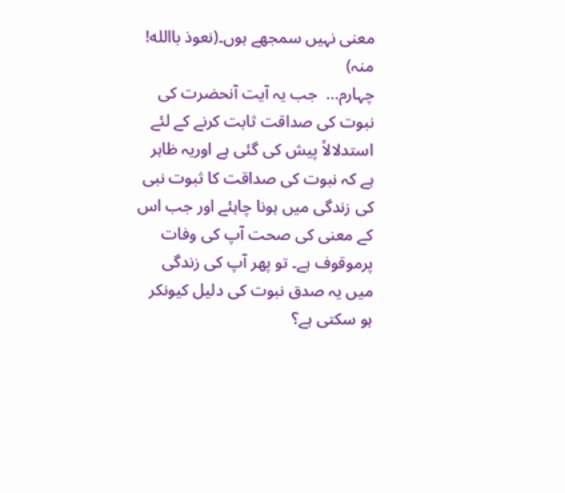معنی نہیں سمجھے ہوں۔(نعوذ باالله! منہ)
چہارم…  جب یہ آیت آنحضرت کی نبوت کی صداقت ثابت کرنے کے لئے استدلالاً پیش کی گئی ہے اوریہ ظاہر ہے کہ نبوت کی صداقت کا ثبوت نبی کی زندگی میں ہونا چاہئے اور جب اس کے معنی کی صحت آپ کی وفات پرموقوف ہے۔ تو پھر آپ کی زندگی میں یہ صدق نبوت کی دلیل کیونکر ہو سکتی ہے؟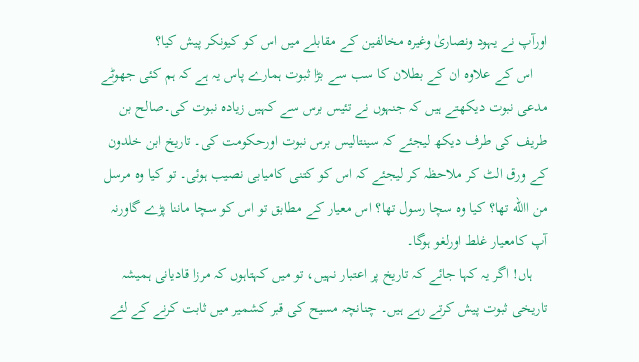اورآپ نے یہود ونصاریٰ وغیرہ مخالفین کے مقابلے میں اس کو کیونکر پیش کیا؟
    اس کے علاوہ ان کے بطلان کا سب سے بڑا ثبوت ہمارے پاس یہ ہے کہ ہم کئی جھوٹے مدعی نبوت دیکھتے ہیں کہ جنہوں نے تئیس برس سے کہیں زیادہ نبوت کی۔صالح بن طریف کی طرف دیکھ لیجئے کہ سینتالیس برس نبوت اورحکومت کی۔ تاریخ ابن خلدون کے ورق الٹ کر ملاحظہ کر لیجئے کہ اس کو کتنی کامیابی نصیب ہوئی۔ تو کیا وہ مرسل من االله تھا؟ کیا وہ سچا رسول تھا؟ اس معیار کے مطابق تو اس کو سچا ماننا پڑے گاورنہ آپ کامعیار غلط اورلغو ہوگا۔
    ہاں! اگر یہ کہا جائے کہ تاریخ پر اعتبار نہیں، تو میں کہتاہوں کہ مرزا قادیانی ہمیشہ تاریخی ثبوت پیش کرتے رہے ہیں۔ چنانچہ مسیح کی قبر کشمیر میں ثابت کرنے کے لئے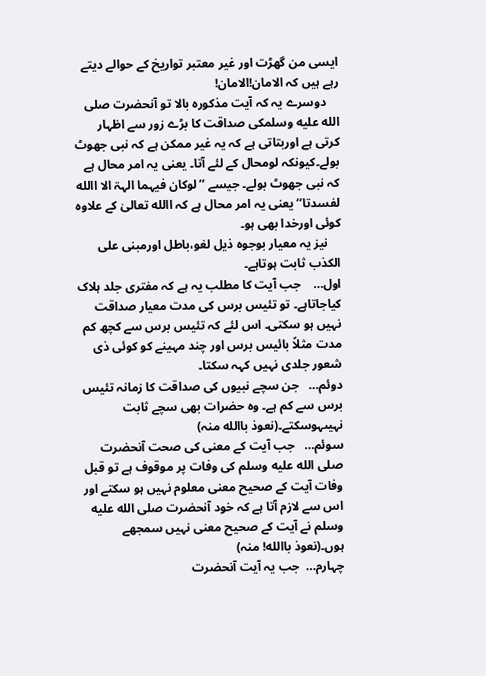ایسی من گھڑت اور غیر معتبر تواریخ کے حوالے دیتے رہے ہیں کہ الامان!الامان!
    دوسرے یہ کہ آیت مذکورہ بالا تو آنحضرت صلى الله عليه وسلمکی صداقت کا بڑے زور سے اظہار کرتی ہے اوربتاتی ہے کہ یہ غیر ممکن ہے کہ نبی جھوٹ بولے۔کیونکہ لومحال کے لئے آتا۔ یعنی یہ امر محال ہے کہ نبی جھوٹ بولے۔ جیسے ’’لوکان فیہما الہۃ الا االله لفسدتا‘‘یعنی یہ امر محال ہے کہ االله تعالیٰ کے علاوہ کوئی اورخدا بھی ہو۔
    نیز یہ معیار بوجوہ ذیل لغو،باطل اورمبنی علی الکذب ثابت ہوتاہے۔
اول…    جب آیت کا مطلب یہ ہے کہ مفتری جلد ہلاک کیاجاتاہے۔ تو تئیس برس کی مدت معیار صداقت نہیں ہو سکتی۔ اس لئے کہ تئیس برس سے کچھ کم مدت مثلاً بائیس برس اور چند مہینے کو کوئی ذی شعور جلدی نہیں کہہ سکتا۔
دوئم…   جن سچے نبیوں کی صداقت کا زمانہ تئیس برس سے کم ہے۔ وہ حضرات بھی سچے ثابت نہیںہوسکتے۔(نعوذ باالله منہ)
سوئم…   جب آیت کے معنی کی صحت آنحضرت صلى الله عليه وسلم کی وفات پر موقوف ہے تو قبل وفات آیت کے صحیح معنی معلوم نہیں ہو سکتے اور اس سے لازم آتا ہے کہ خود آنحضرت صلى الله عليه وسلم نے آیت کے صحیح معنی نہیں سمجھے ہوں۔(نعوذ باالله! منہ)
چہارم…  جب یہ آیت آنحضرت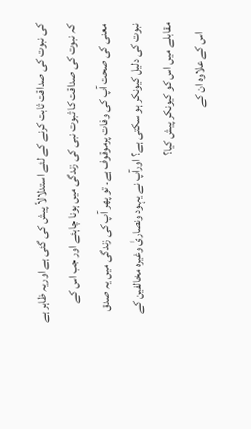کی نبوت کی صداقت ثابت کرنے کے لئے استدلالاً پیش کی گئی ہے اوریہ ظاہر ہے کہ نبوت کی صداقت کا ثبوت نبی کی زندگی میں ہونا چاہئے اور جب اس کے معنی کی صحت آپ کی وفات پرموقوف ہے۔ تو پھر آپ کی زندگی میں یہ صدق نبوت کی دلیل کیونکر ہو سکتی ہے؟ اورآپ نے یہود ونصاریٰ وغیرہ مخالفین کے مقابلے میں اس کو کیونکر پیش کیا؟
    اس کے علاوہ ان کے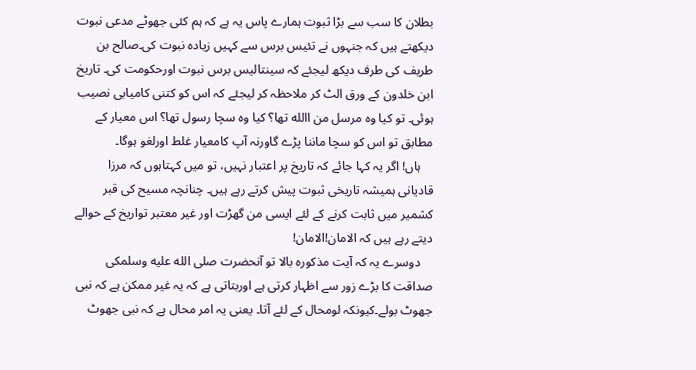بطلان کا سب سے بڑا ثبوت ہمارے پاس یہ ہے کہ ہم کئی جھوٹے مدعی نبوت دیکھتے ہیں کہ جنہوں نے تئیس برس سے کہیں زیادہ نبوت کی۔صالح بن طریف کی طرف دیکھ لیجئے کہ سینتالیس برس نبوت اورحکومت کی۔ تاریخ ابن خلدون کے ورق الٹ کر ملاحظہ کر لیجئے کہ اس کو کتنی کامیابی نصیب ہوئی۔ تو کیا وہ مرسل من االله تھا؟ کیا وہ سچا رسول تھا؟ اس معیار کے مطابق تو اس کو سچا ماننا پڑے گاورنہ آپ کامعیار غلط اورلغو ہوگا۔
    ہاں! اگر یہ کہا جائے کہ تاریخ پر اعتبار نہیں، تو میں کہتاہوں کہ مرزا قادیانی ہمیشہ تاریخی ثبوت پیش کرتے رہے ہیں۔ چنانچہ مسیح کی قبر کشمیر میں ثابت کرنے کے لئے ایسی من گھڑت اور غیر معتبر تواریخ کے حوالے دیتے رہے ہیں کہ الامان!الامان!
    دوسرے یہ کہ آیت مذکورہ بالا تو آنحضرت صلى الله عليه وسلمکی صداقت کا بڑے زور سے اظہار کرتی ہے اوربتاتی ہے کہ یہ غیر ممکن ہے کہ نبی جھوٹ بولے۔کیونکہ لومحال کے لئے آتا۔ یعنی یہ امر محال ہے کہ نبی جھوٹ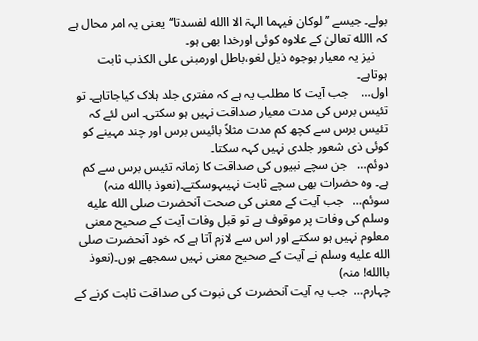بولے۔ جیسے ’’لوکان فیہما الہۃ الا االله لفسدتا‘‘یعنی یہ امر محال ہے کہ االله تعالیٰ کے علاوہ کوئی اورخدا بھی ہو۔
    نیز یہ معیار بوجوہ ذیل لغو،باطل اورمبنی علی الکذب ثابت ہوتاہے۔
اول…    جب آیت کا مطلب یہ ہے کہ مفتری جلد ہلاک کیاجاتاہے۔ تو تئیس برس کی مدت معیار صداقت نہیں ہو سکتی۔ اس لئے کہ تئیس برس سے کچھ کم مدت مثلاً بائیس برس اور چند مہینے کو کوئی ذی شعور جلدی نہیں کہہ سکتا۔
دوئم…   جن سچے نبیوں کی صداقت کا زمانہ تئیس برس سے کم ہے۔ وہ حضرات بھی سچے ثابت نہیںہوسکتے۔(نعوذ باالله منہ)
سوئم…   جب آیت کے معنی کی صحت آنحضرت صلى الله عليه وسلم کی وفات پر موقوف ہے تو قبل وفات آیت کے صحیح معنی معلوم نہیں ہو سکتے اور اس سے لازم آتا ہے کہ خود آنحضرت صلى الله عليه وسلم نے آیت کے صحیح معنی نہیں سمجھے ہوں۔(نعوذ باالله! منہ)
چہارم…  جب یہ آیت آنحضرت کی نبوت کی صداقت ثابت کرنے کے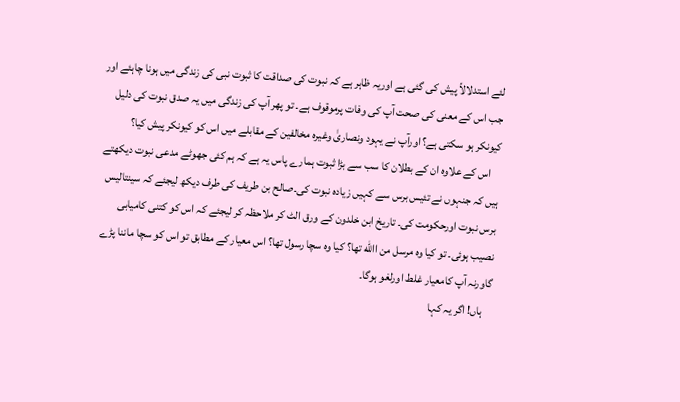لئے استدلالاً پیش کی گئی ہے اوریہ ظاہر ہے کہ نبوت کی صداقت کا ثبوت نبی کی زندگی میں ہونا چاہئے اور جب اس کے معنی کی صحت آپ کی وفات پرموقوف ہے۔ تو پھر آپ کی زندگی میں یہ صدق نبوت کی دلیل کیونکر ہو سکتی ہے؟ اورآپ نے یہود ونصاریٰ وغیرہ مخالفین کے مقابلے میں اس کو کیونکر پیش کیا؟
    اس کے علاوہ ان کے بطلان کا سب سے بڑا ثبوت ہمارے پاس یہ ہے کہ ہم کئی جھوٹے مدعی نبوت دیکھتے ہیں کہ جنہوں نے تئیس برس سے کہیں زیادہ نبوت کی۔صالح بن طریف کی طرف دیکھ لیجئے کہ سینتالیس برس نبوت اورحکومت کی۔ تاریخ ابن خلدون کے ورق الٹ کر ملاحظہ کر لیجئے کہ اس کو کتنی کامیابی نصیب ہوئی۔ تو کیا وہ مرسل من االله تھا؟ کیا وہ سچا رسول تھا؟ اس معیار کے مطابق تو اس کو سچا ماننا پڑے گاورنہ آپ کامعیار غلط اورلغو ہوگا۔
    ہاں! اگر یہ کہا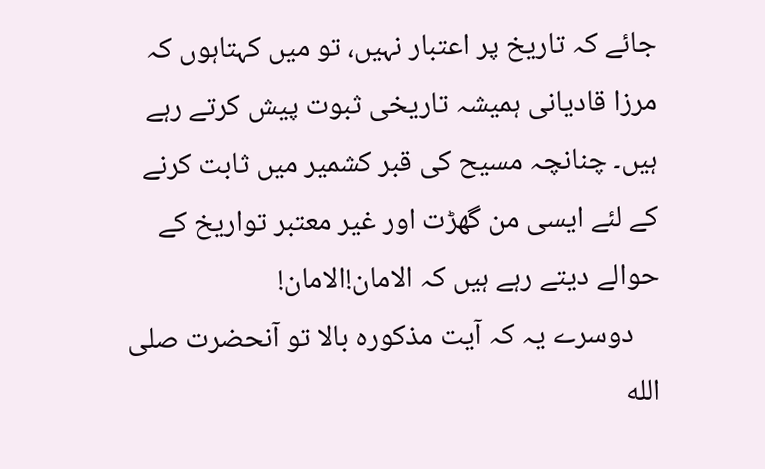جائے کہ تاریخ پر اعتبار نہیں، تو میں کہتاہوں کہ مرزا قادیانی ہمیشہ تاریخی ثبوت پیش کرتے رہے ہیں۔ چنانچہ مسیح کی قبر کشمیر میں ثابت کرنے کے لئے ایسی من گھڑت اور غیر معتبر تواریخ کے حوالے دیتے رہے ہیں کہ الامان!الامان!
    دوسرے یہ کہ آیت مذکورہ بالا تو آنحضرت صلى الله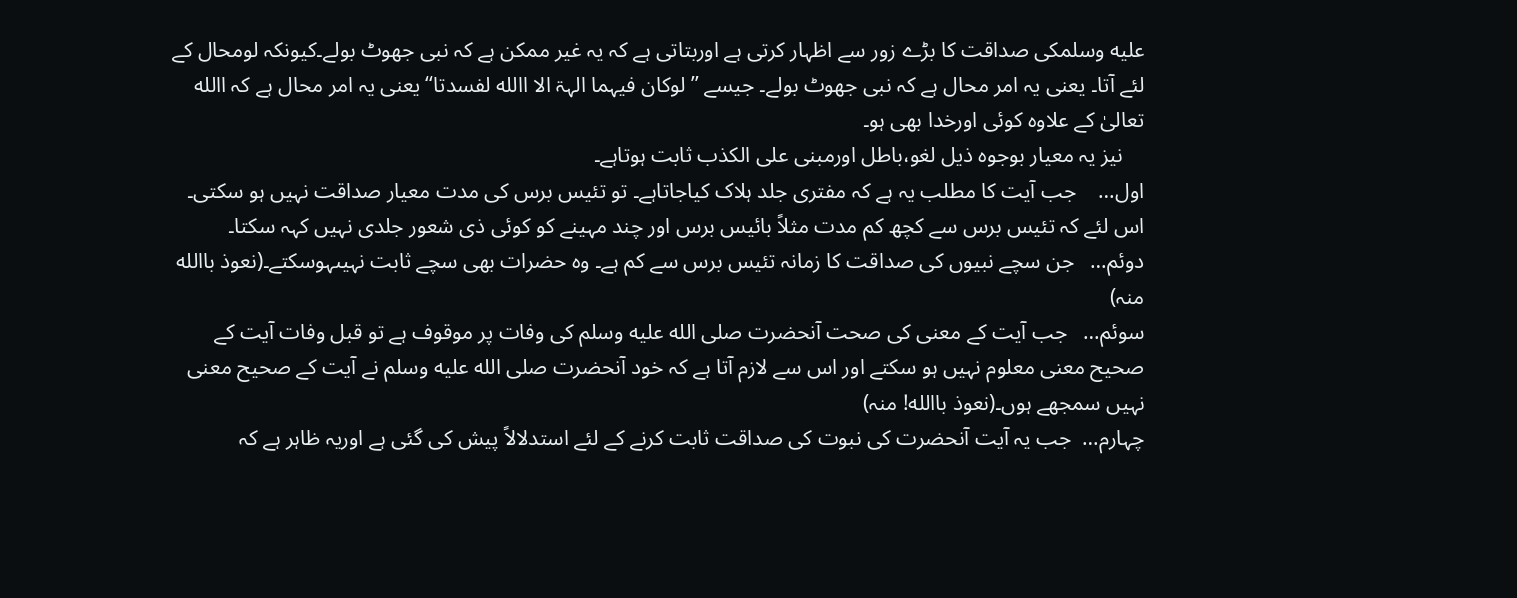عليه وسلمکی صداقت کا بڑے زور سے اظہار کرتی ہے اوربتاتی ہے کہ یہ غیر ممکن ہے کہ نبی جھوٹ بولے۔کیونکہ لومحال کے لئے آتا۔ یعنی یہ امر محال ہے کہ نبی جھوٹ بولے۔ جیسے ’’لوکان فیہما الہۃ الا االله لفسدتا‘‘یعنی یہ امر محال ہے کہ االله تعالیٰ کے علاوہ کوئی اورخدا بھی ہو۔
    نیز یہ معیار بوجوہ ذیل لغو،باطل اورمبنی علی الکذب ثابت ہوتاہے۔
اول…    جب آیت کا مطلب یہ ہے کہ مفتری جلد ہلاک کیاجاتاہے۔ تو تئیس برس کی مدت معیار صداقت نہیں ہو سکتی۔ اس لئے کہ تئیس برس سے کچھ کم مدت مثلاً بائیس برس اور چند مہینے کو کوئی ذی شعور جلدی نہیں کہہ سکتا۔
دوئم…   جن سچے نبیوں کی صداقت کا زمانہ تئیس برس سے کم ہے۔ وہ حضرات بھی سچے ثابت نہیںہوسکتے۔(نعوذ باالله منہ)
سوئم…   جب آیت کے معنی کی صحت آنحضرت صلى الله عليه وسلم کی وفات پر موقوف ہے تو قبل وفات آیت کے صحیح معنی معلوم نہیں ہو سکتے اور اس سے لازم آتا ہے کہ خود آنحضرت صلى الله عليه وسلم نے آیت کے صحیح معنی نہیں سمجھے ہوں۔(نعوذ باالله! منہ)
چہارم…  جب یہ آیت آنحضرت کی نبوت کی صداقت ثابت کرنے کے لئے استدلالاً پیش کی گئی ہے اوریہ ظاہر ہے کہ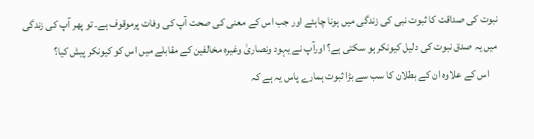نبوت کی صداقت کا ثبوت نبی کی زندگی میں ہونا چاہئے اور جب اس کے معنی کی صحت آپ کی وفات پرموقوف ہے۔ تو پھر آپ کی زندگی میں یہ صدق نبوت کی دلیل کیونکر ہو سکتی ہے؟ اورآپ نے یہود ونصاریٰ وغیرہ مخالفین کے مقابلے میں اس کو کیونکر پیش کیا؟
    اس کے علاوہ ان کے بطلان کا سب سے بڑا ثبوت ہمارے پاس یہ ہے کہ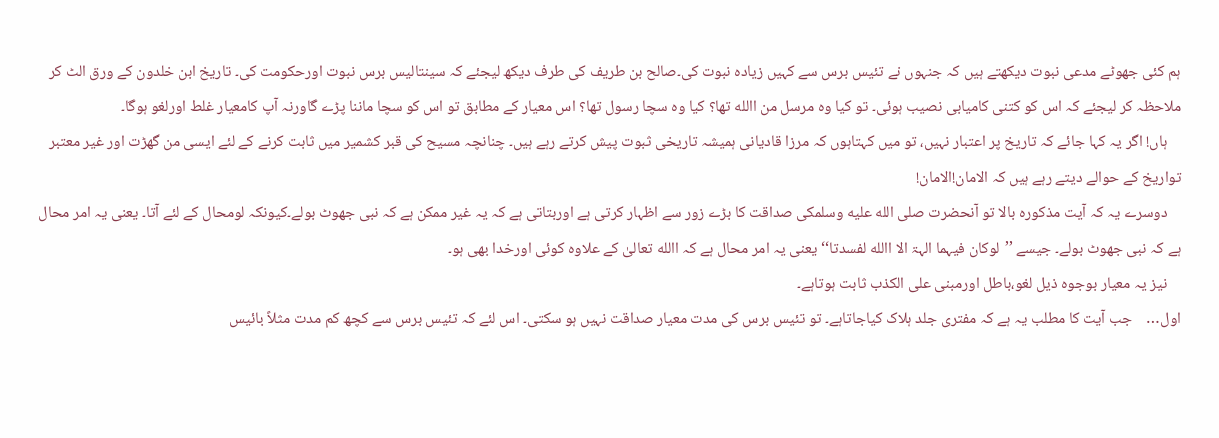ہم کئی جھوٹے مدعی نبوت دیکھتے ہیں کہ جنہوں نے تئیس برس سے کہیں زیادہ نبوت کی۔صالح بن طریف کی طرف دیکھ لیجئے کہ سینتالیس برس نبوت اورحکومت کی۔ تاریخ ابن خلدون کے ورق الٹ کر ملاحظہ کر لیجئے کہ اس کو کتنی کامیابی نصیب ہوئی۔ تو کیا وہ مرسل من االله تھا؟ کیا وہ سچا رسول تھا؟ اس معیار کے مطابق تو اس کو سچا ماننا پڑے گاورنہ آپ کامعیار غلط اورلغو ہوگا۔
    ہاں! اگر یہ کہا جائے کہ تاریخ پر اعتبار نہیں، تو میں کہتاہوں کہ مرزا قادیانی ہمیشہ تاریخی ثبوت پیش کرتے رہے ہیں۔ چنانچہ مسیح کی قبر کشمیر میں ثابت کرنے کے لئے ایسی من گھڑت اور غیر معتبر تواریخ کے حوالے دیتے رہے ہیں کہ الامان!الامان!
    دوسرے یہ کہ آیت مذکورہ بالا تو آنحضرت صلى الله عليه وسلمکی صداقت کا بڑے زور سے اظہار کرتی ہے اوربتاتی ہے کہ یہ غیر ممکن ہے کہ نبی جھوٹ بولے۔کیونکہ لومحال کے لئے آتا۔ یعنی یہ امر محال ہے کہ نبی جھوٹ بولے۔ جیسے ’’لوکان فیہما الہۃ الا االله لفسدتا‘‘یعنی یہ امر محال ہے کہ االله تعالیٰ کے علاوہ کوئی اورخدا بھی ہو۔
    نیز یہ معیار بوجوہ ذیل لغو،باطل اورمبنی علی الکذب ثابت ہوتاہے۔
اول…    جب آیت کا مطلب یہ ہے کہ مفتری جلد ہلاک کیاجاتاہے۔ تو تئیس برس کی مدت معیار صداقت نہیں ہو سکتی۔ اس لئے کہ تئیس برس سے کچھ کم مدت مثلاً بائیس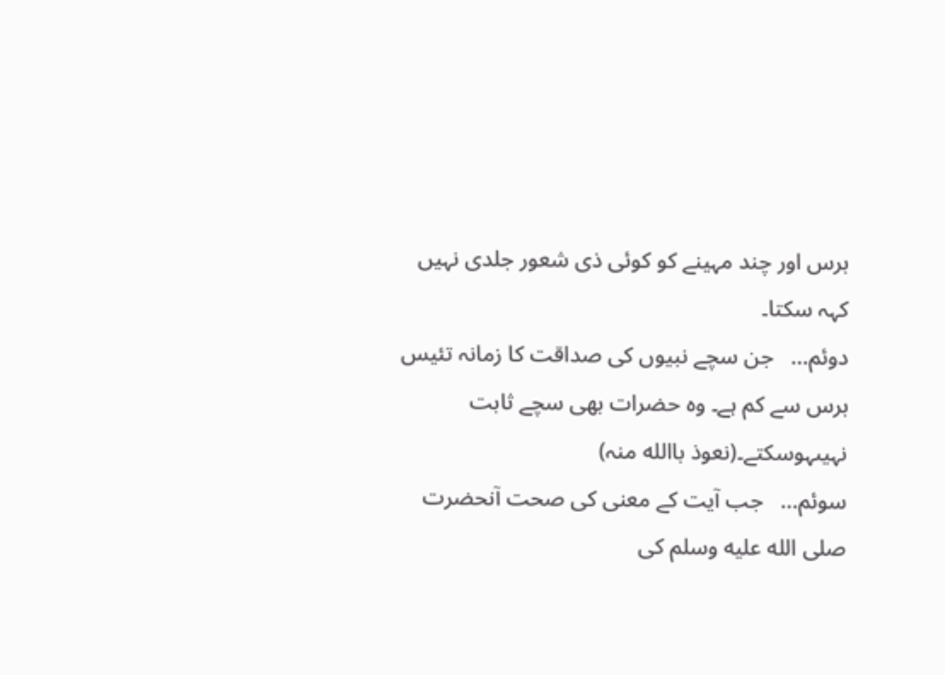برس اور چند مہینے کو کوئی ذی شعور جلدی نہیں کہہ سکتا۔
دوئم…   جن سچے نبیوں کی صداقت کا زمانہ تئیس برس سے کم ہے۔ وہ حضرات بھی سچے ثابت نہیںہوسکتے۔(نعوذ باالله منہ)
سوئم…   جب آیت کے معنی کی صحت آنحضرت صلى الله عليه وسلم کی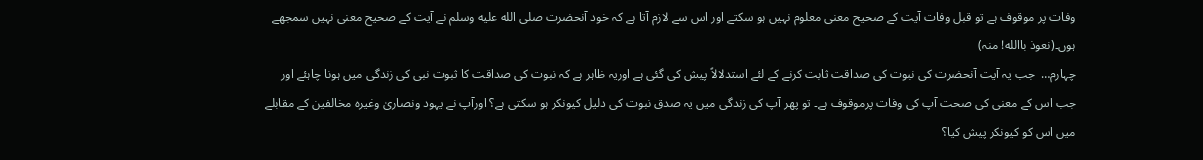وفات پر موقوف ہے تو قبل وفات آیت کے صحیح معنی معلوم نہیں ہو سکتے اور اس سے لازم آتا ہے کہ خود آنحضرت صلى الله عليه وسلم نے آیت کے صحیح معنی نہیں سمجھے ہوں۔(نعوذ باالله! منہ)
چہارم…  جب یہ آیت آنحضرت کی نبوت کی صداقت ثابت کرنے کے لئے استدلالاً پیش کی گئی ہے اوریہ ظاہر ہے کہ نبوت کی صداقت کا ثبوت نبی کی زندگی میں ہونا چاہئے اور جب اس کے معنی کی صحت آپ کی وفات پرموقوف ہے۔ تو پھر آپ کی زندگی میں یہ صدق نبوت کی دلیل کیونکر ہو سکتی ہے؟ اورآپ نے یہود ونصاریٰ وغیرہ مخالفین کے مقابلے میں اس کو کیونکر پیش کیا؟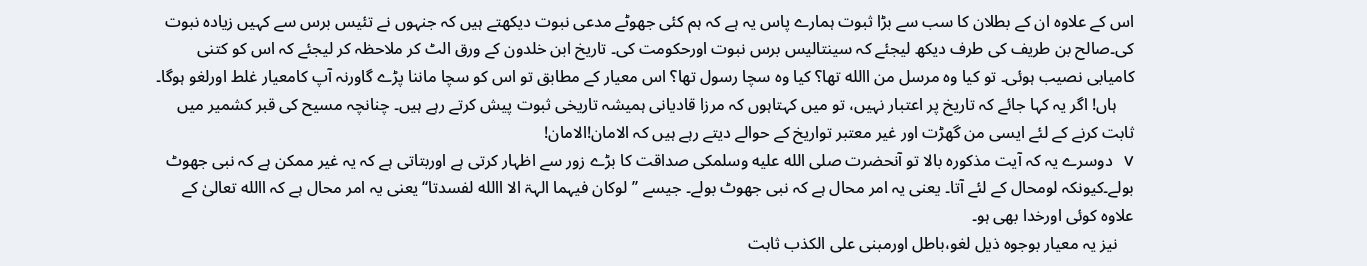اس کے علاوہ ان کے بطلان کا سب سے بڑا ثبوت ہمارے پاس یہ ہے کہ ہم کئی جھوٹے مدعی نبوت دیکھتے ہیں کہ جنہوں نے تئیس برس سے کہیں زیادہ نبوت کی۔صالح بن طریف کی طرف دیکھ لیجئے کہ سینتالیس برس نبوت اورحکومت کی۔ تاریخ ابن خلدون کے ورق الٹ کر ملاحظہ کر لیجئے کہ اس کو کتنی کامیابی نصیب ہوئی۔ تو کیا وہ مرسل من االله تھا؟ کیا وہ سچا رسول تھا؟ اس معیار کے مطابق تو اس کو سچا ماننا پڑے گاورنہ آپ کامعیار غلط اورلغو ہوگا۔
    ہاں! اگر یہ کہا جائے کہ تاریخ پر اعتبار نہیں، تو میں کہتاہوں کہ مرزا قادیانی ہمیشہ تاریخی ثبوت پیش کرتے رہے ہیں۔ چنانچہ مسیح کی قبر کشمیر میں ثابت کرنے کے لئے ایسی من گھڑت اور غیر معتبر تواریخ کے حوالے دیتے رہے ہیں کہ الامان!الامان!
V   دوسرے یہ کہ آیت مذکورہ بالا تو آنحضرت صلى الله عليه وسلمکی صداقت کا بڑے زور سے اظہار کرتی ہے اوربتاتی ہے کہ یہ غیر ممکن ہے کہ نبی جھوٹ بولے۔کیونکہ لومحال کے لئے آتا۔ یعنی یہ امر محال ہے کہ نبی جھوٹ بولے۔ جیسے ’’لوکان فیہما الہۃ الا االله لفسدتا‘‘یعنی یہ امر محال ہے کہ االله تعالیٰ کے علاوہ کوئی اورخدا بھی ہو۔
    نیز یہ معیار بوجوہ ذیل لغو،باطل اورمبنی علی الکذب ثابت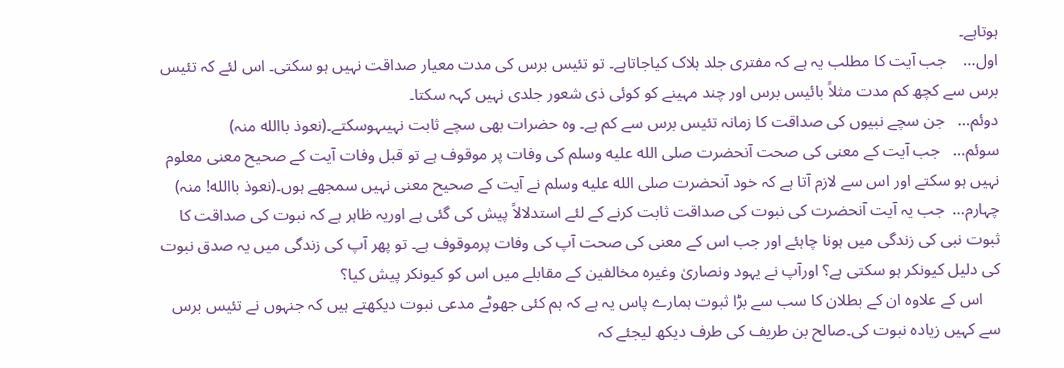ہوتاہے۔
اول…    جب آیت کا مطلب یہ ہے کہ مفتری جلد ہلاک کیاجاتاہے۔ تو تئیس برس کی مدت معیار صداقت نہیں ہو سکتی۔ اس لئے کہ تئیس برس سے کچھ کم مدت مثلاً بائیس برس اور چند مہینے کو کوئی ذی شعور جلدی نہیں کہہ سکتا۔
دوئم…   جن سچے نبیوں کی صداقت کا زمانہ تئیس برس سے کم ہے۔ وہ حضرات بھی سچے ثابت نہیںہوسکتے۔(نعوذ باالله منہ)
سوئم…   جب آیت کے معنی کی صحت آنحضرت صلى الله عليه وسلم کی وفات پر موقوف ہے تو قبل وفات آیت کے صحیح معنی معلوم نہیں ہو سکتے اور اس سے لازم آتا ہے کہ خود آنحضرت صلى الله عليه وسلم نے آیت کے صحیح معنی نہیں سمجھے ہوں۔(نعوذ باالله! منہ)
چہارم…  جب یہ آیت آنحضرت کی نبوت کی صداقت ثابت کرنے کے لئے استدلالاً پیش کی گئی ہے اوریہ ظاہر ہے کہ نبوت کی صداقت کا ثبوت نبی کی زندگی میں ہونا چاہئے اور جب اس کے معنی کی صحت آپ کی وفات پرموقوف ہے۔ تو پھر آپ کی زندگی میں یہ صدق نبوت کی دلیل کیونکر ہو سکتی ہے؟ اورآپ نے یہود ونصاریٰ وغیرہ مخالفین کے مقابلے میں اس کو کیونکر پیش کیا؟
    اس کے علاوہ ان کے بطلان کا سب سے بڑا ثبوت ہمارے پاس یہ ہے کہ ہم کئی جھوٹے مدعی نبوت دیکھتے ہیں کہ جنہوں نے تئیس برس سے کہیں زیادہ نبوت کی۔صالح بن طریف کی طرف دیکھ لیجئے کہ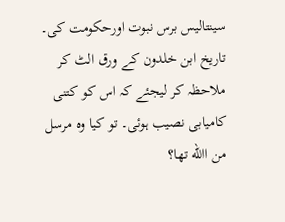سینتالیس برس نبوت اورحکومت کی۔ تاریخ ابن خلدون کے ورق الٹ کر ملاحظہ کر لیجئے کہ اس کو کتنی کامیابی نصیب ہوئی۔ تو کیا وہ مرسل من االله تھا؟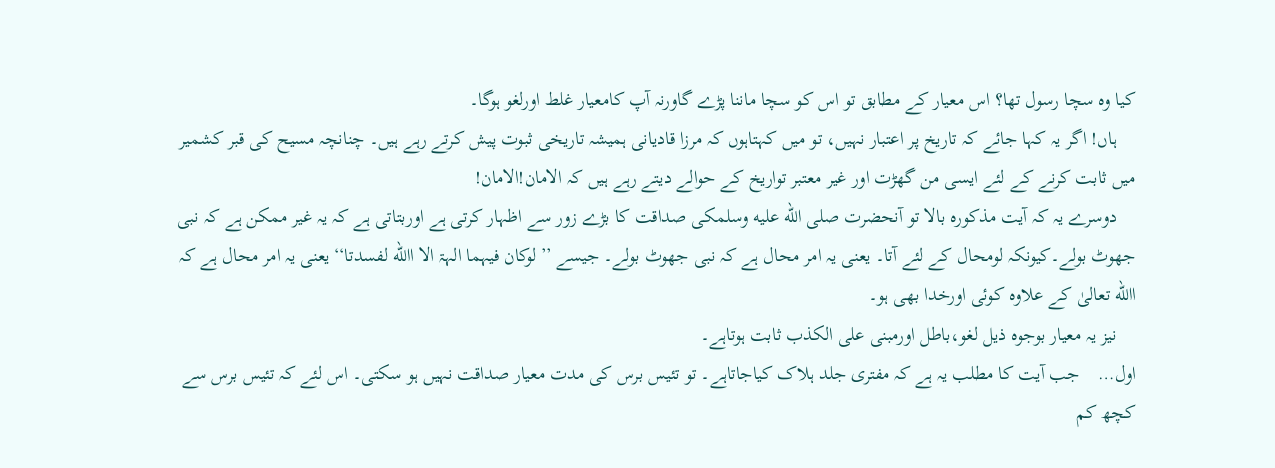کیا وہ سچا رسول تھا؟ اس معیار کے مطابق تو اس کو سچا ماننا پڑے گاورنہ آپ کامعیار غلط اورلغو ہوگا۔
    ہاں! اگر یہ کہا جائے کہ تاریخ پر اعتبار نہیں، تو میں کہتاہوں کہ مرزا قادیانی ہمیشہ تاریخی ثبوت پیش کرتے رہے ہیں۔ چنانچہ مسیح کی قبر کشمیر میں ثابت کرنے کے لئے ایسی من گھڑت اور غیر معتبر تواریخ کے حوالے دیتے رہے ہیں کہ الامان!الامان!
    دوسرے یہ کہ آیت مذکورہ بالا تو آنحضرت صلى الله عليه وسلمکی صداقت کا بڑے زور سے اظہار کرتی ہے اوربتاتی ہے کہ یہ غیر ممکن ہے کہ نبی جھوٹ بولے۔کیونکہ لومحال کے لئے آتا۔ یعنی یہ امر محال ہے کہ نبی جھوٹ بولے۔ جیسے ’’لوکان فیہما الہۃ الا االله لفسدتا‘‘یعنی یہ امر محال ہے کہ االله تعالیٰ کے علاوہ کوئی اورخدا بھی ہو۔
    نیز یہ معیار بوجوہ ذیل لغو،باطل اورمبنی علی الکذب ثابت ہوتاہے۔
اول…    جب آیت کا مطلب یہ ہے کہ مفتری جلد ہلاک کیاجاتاہے۔ تو تئیس برس کی مدت معیار صداقت نہیں ہو سکتی۔ اس لئے کہ تئیس برس سے کچھ کم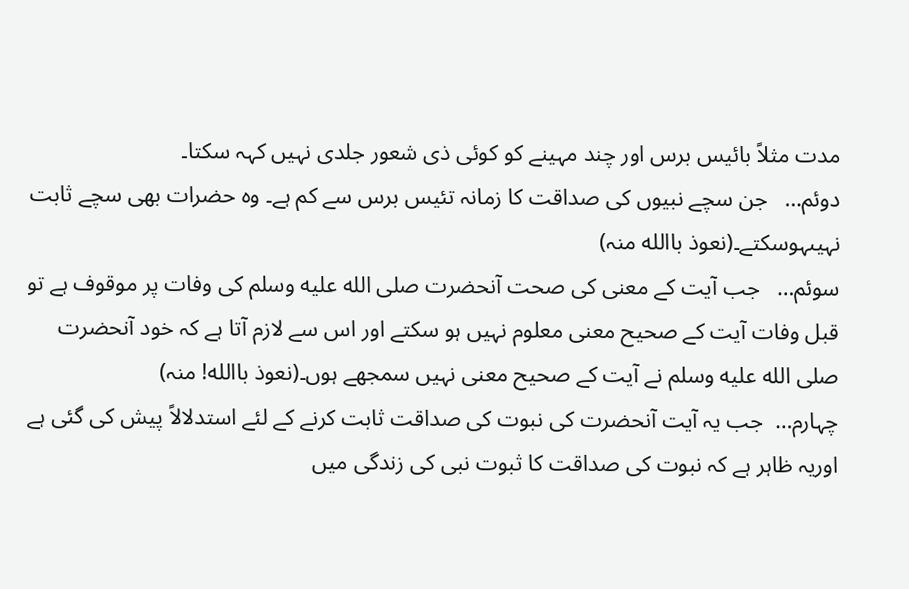مدت مثلاً بائیس برس اور چند مہینے کو کوئی ذی شعور جلدی نہیں کہہ سکتا۔
دوئم…   جن سچے نبیوں کی صداقت کا زمانہ تئیس برس سے کم ہے۔ وہ حضرات بھی سچے ثابت نہیںہوسکتے۔(نعوذ باالله منہ)
سوئم…   جب آیت کے معنی کی صحت آنحضرت صلى الله عليه وسلم کی وفات پر موقوف ہے تو قبل وفات آیت کے صحیح معنی معلوم نہیں ہو سکتے اور اس سے لازم آتا ہے کہ خود آنحضرت صلى الله عليه وسلم نے آیت کے صحیح معنی نہیں سمجھے ہوں۔(نعوذ باالله! منہ)
چہارم…  جب یہ آیت آنحضرت کی نبوت کی صداقت ثابت کرنے کے لئے استدلالاً پیش کی گئی ہے اوریہ ظاہر ہے کہ نبوت کی صداقت کا ثبوت نبی کی زندگی میں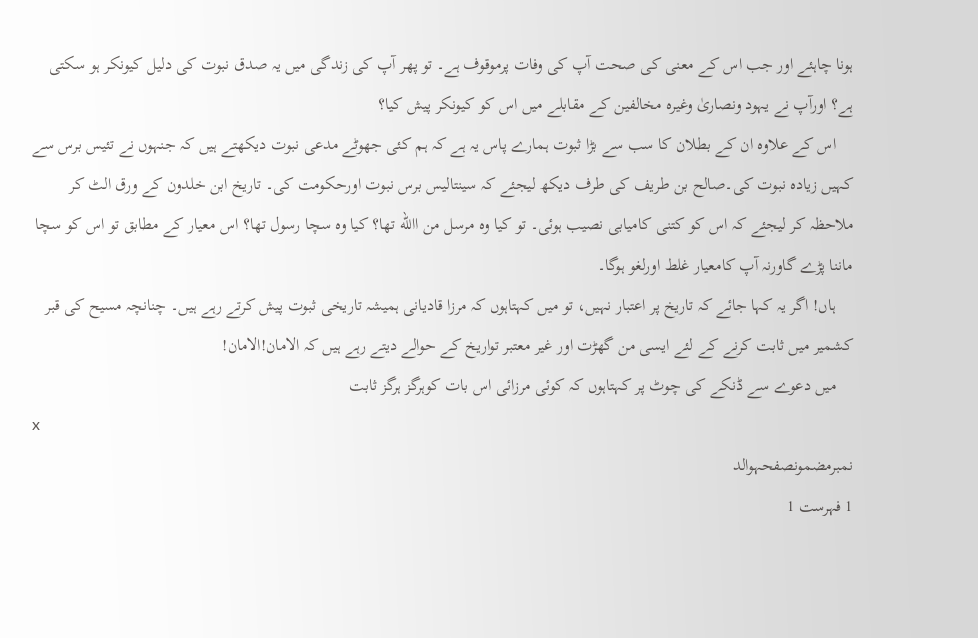ہونا چاہئے اور جب اس کے معنی کی صحت آپ کی وفات پرموقوف ہے۔ تو پھر آپ کی زندگی میں یہ صدق نبوت کی دلیل کیونکر ہو سکتی ہے؟ اورآپ نے یہود ونصاریٰ وغیرہ مخالفین کے مقابلے میں اس کو کیونکر پیش کیا؟
    اس کے علاوہ ان کے بطلان کا سب سے بڑا ثبوت ہمارے پاس یہ ہے کہ ہم کئی جھوٹے مدعی نبوت دیکھتے ہیں کہ جنہوں نے تئیس برس سے کہیں زیادہ نبوت کی۔صالح بن طریف کی طرف دیکھ لیجئے کہ سینتالیس برس نبوت اورحکومت کی۔ تاریخ ابن خلدون کے ورق الٹ کر ملاحظہ کر لیجئے کہ اس کو کتنی کامیابی نصیب ہوئی۔ تو کیا وہ مرسل من االله تھا؟ کیا وہ سچا رسول تھا؟ اس معیار کے مطابق تو اس کو سچا ماننا پڑے گاورنہ آپ کامعیار غلط اورلغو ہوگا۔
    ہاں! اگر یہ کہا جائے کہ تاریخ پر اعتبار نہیں، تو میں کہتاہوں کہ مرزا قادیانی ہمیشہ تاریخی ثبوت پیش کرتے رہے ہیں۔ چنانچہ مسیح کی قبر کشمیر میں ثابت کرنے کے لئے ایسی من گھڑت اور غیر معتبر تواریخ کے حوالے دیتے رہے ہیں کہ الامان!الامان!
    میں دعوے سے ڈنکے کی چوٹ پر کہتاہوں کہ کوئی مرزائی اس بات کوہرگز ہرگز ثابت
x
نمبرمضمونصفحہوالد
1 فہرست 1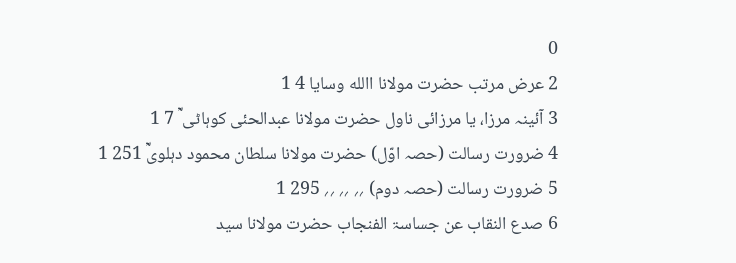0
2 عرض مرتب حضرت مولانا االله وسایا 4 1
3 آئینہ مرزا، یا مرزائی ناول حضرت مولانا عبدالحئی کوہاٹی ؒ 7 1
4 ضرورت رسالت (حصہ اوّل) حضرت مولانا سلطان محمود دہلویؒ 251 1
5 ضرورت رسالت (حصہ دوم) ؍؍ ؍؍ ؍؍ 295 1
6 صدع النقاب عن جساسۃ الفنجاب حضرت مولانا سید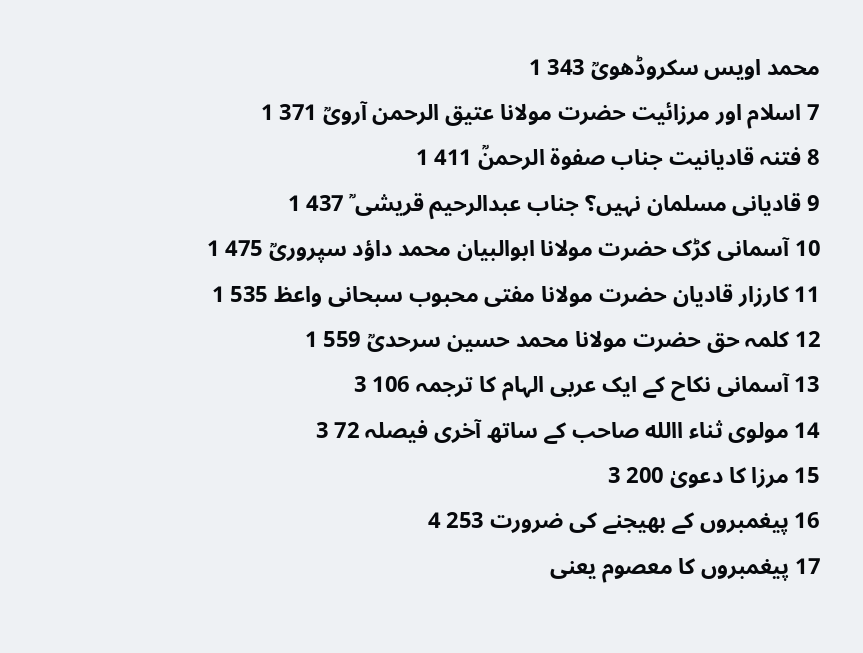محمد اویس سکروڈھویؒ 343 1
7 اسلام اور مرزائیت حضرت مولانا عتیق الرحمن آرویؒ 371 1
8 فتنہ قادیانیت جناب صفوۃ الرحمنؒ 411 1
9 قادیانی مسلمان نہیں؟ جناب عبدالرحیم قریشی ؒ 437 1
10 آسمانی کڑک حضرت مولانا ابوالبیان محمد داؤد سپروریؒ 475 1
11 کارزار قادیان حضرت مولانا مفتی محبوب سبحانی واعظ 535 1
12 کلمہ حق حضرت مولانا محمد حسین سرحدیؒ 559 1
13 آسمانی نکاح کے ایک عربی الہام کا ترجمہ 106 3
14 مولوی ثناء االله صاحب کے ساتھ آخری فیصلہ 72 3
15 مرزا کا دعویٰ 200 3
16 پیغمبروں کے بھیجنے کی ضرورت 253 4
17 پیغمبروں کا معصوم یعنی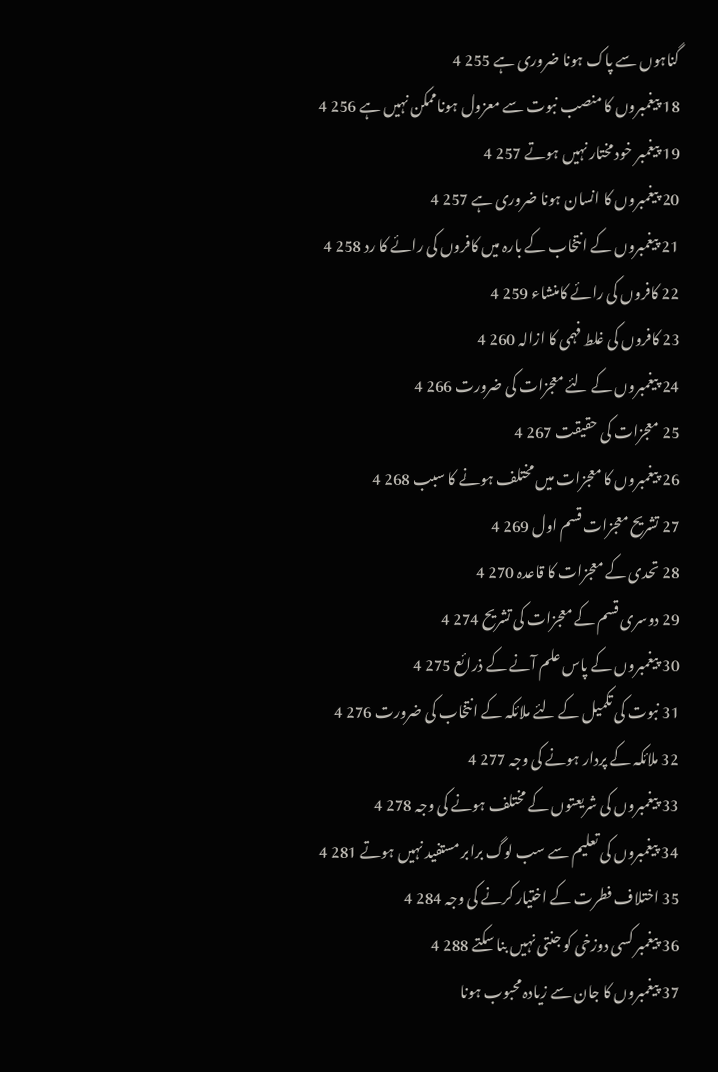گناہوں سے پاک ہونا ضروری ہے 255 4
18 پیغمبروں کا منصب نبوت سے معزول ہوناممکن نہیں ہے 256 4
19 پیغمبر خود مختار نہیں ہوتے 257 4
20 پیغمبروں کا انسان ہونا ضروری ہے 257 4
21 پیغمبروں کے انتخاب کے بارہ میں کافروں کی رائے کا رد 258 4
22 کافروں کی رائے کامنشاء 259 4
23 کافروں کی غلط فہمی کا ازالہ 260 4
24 پیغمبروں کے لئے معجزات کی ضرورت 266 4
25 معجزات کی حقیقت 267 4
26 پیغمبروں کا معجزات میں مختلف ہونے کا سبب 268 4
27 تشریح معجزات قسم اول 269 4
28 تحدی کے معجزات کا قاعدہ 270 4
29 دوسری قسم کے معجزات کی تشریح 274 4
30 پیغمبروں کے پاس علم آنے کے ذرائع 275 4
31 نبوت کی تکمیل کے لئے ملائکہ کے انتخاب کی ضرورت 276 4
32 ملائکہ کے پردار ہونے کی وجہ 277 4
33 پیغمبروں کی شریعتوں کے مختلف ہونے کی وجہ 278 4
34 پیغمبروں کی تعلیم سے سب لوگ برابر مستفید نہیں ہوتے 281 4
35 اختلاف فطرت کے اختیار کرنے کی وجہ 284 4
36 پیغمبر کسی دوزخی کو جنتی نہیں بنا سکتے 288 4
37 پیغمبروں کا جان سے زیادہ محبوب ہونا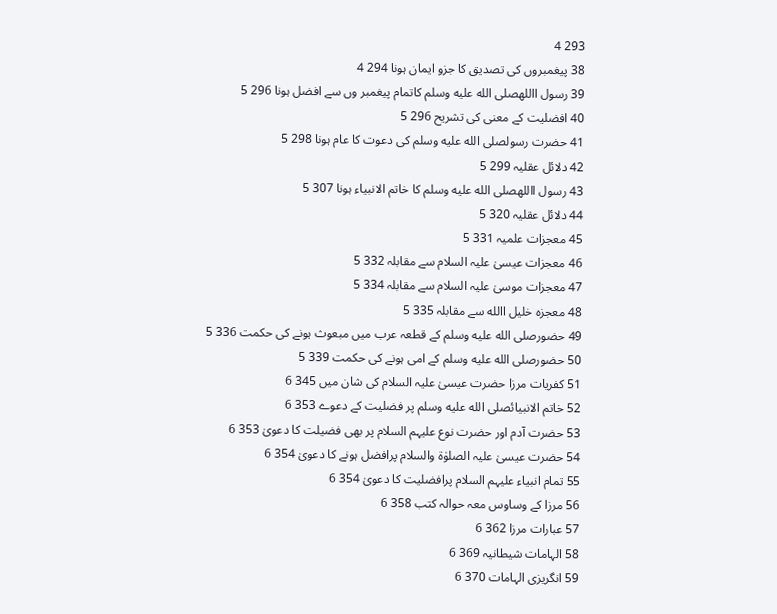293 4
38 پیغمبروں کی تصدیق کا جزو ایمان ہونا 294 4
39 رسول االلهصلى الله عليه وسلم کاتمام پیغمبر وں سے افضل ہونا 296 5
40 افضلیت کے معنی کی تشریح 296 5
41 حضرت رسولصلى الله عليه وسلم کی دعوت کا عام ہونا 298 5
42 دلائل عقلیہ 299 5
43 رسول االلهصلى الله عليه وسلم کا خاتم الانبیاء ہونا 307 5
44 دلائل عقلیہ 320 5
45 معجزات علمیہ 331 5
46 معجزات عیسیٰ علیہ السلام سے مقابلہ 332 5
47 معجزات موسیٰ علیہ السلام سے مقابلہ 334 5
48 معجزہ خلیل االله سے مقابلہ 335 5
49 حضورصلى الله عليه وسلم کے قطعہ عرب میں مبعوث ہونے کی حکمت 336 5
50 حضورصلى الله عليه وسلم کے امی ہونے کی حکمت 339 5
51 کفریات مرزا حضرت عیسیٰ علیہ السلام کی شان میں 345 6
52 خاتم الانبیائصلى الله عليه وسلم پر فضلیت کے دعوے 353 6
53 حضرت آدم اور حضرت نوع علیہم السلام پر بھی فضیلت کا دعویٰ 353 6
54 حضرت عیسیٰ علیہ الصلوٰۃ والسلام پرافضل ہونے کا دعویٰ 354 6
55 تمام انبیاء علیہم السلام پرافضلیت کا دعویٰ 354 6
56 مرزا کے وساوس معہ حوالہ کتب 358 6
57 عبارات مرزا 362 6
58 الہامات شیطانیہ 369 6
59 انگریزی الہامات 370 6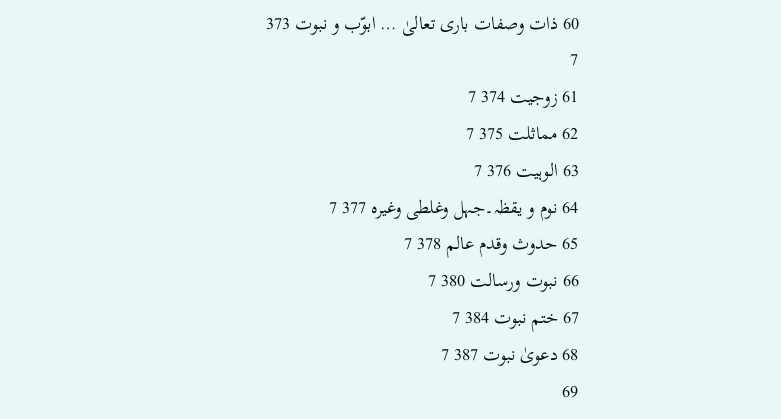60 ذات وصفات باری تعالیٰ … ابوّب و نبوت 373 7
61 زوجیت 374 7
62 مماثلت 375 7
63 الوہیت 376 7
64 نوم و یقظہ۔جہل وغلطی وغیرہ 377 7
65 حدوث وقدم عالم 378 7
66 نبوت ورسالت 380 7
67 ختم نبوت 384 7
68 دعویٰ نبوت 387 7
69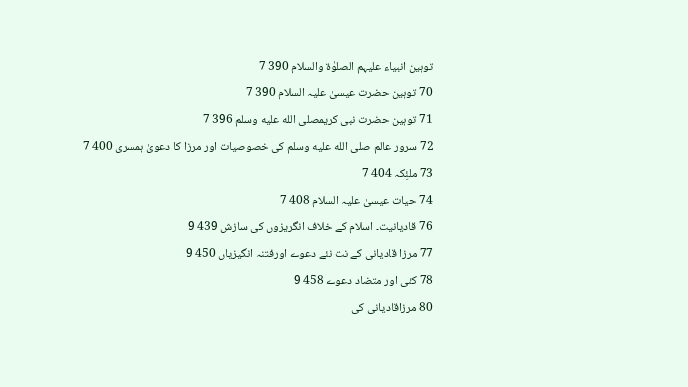توہین انبیاء علیہم الصلوٰۃ والسلام 390 7
70 توہین حضرت عیسیٰ علیہ السلام 390 7
71 توہین حضرت نبی کریمصلى الله عليه وسلم 396 7
72 سرور عالم صلى الله عليه وسلم کی خصوصیات اور مرزا کا دعویٰ ہمسری 400 7
73 ملئِکہ 404 7
74 حیات عیسیٰ علیہ السلام 408 7
76 قادیانیت۔ اسلام کے خلاف انگریزوں کی سازش 439 9
77 مرزا قادیانی کے نت نئے دعوے اورفتنہ انگیزیاں 450 9
78 کئی اور متضاد دعوے 458 9
80 مرزاقادیانی کی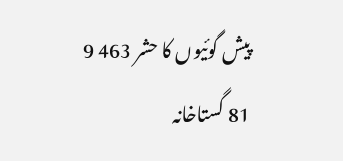پیش گوئیوں کا حشر 463 9
81 گستاخانہ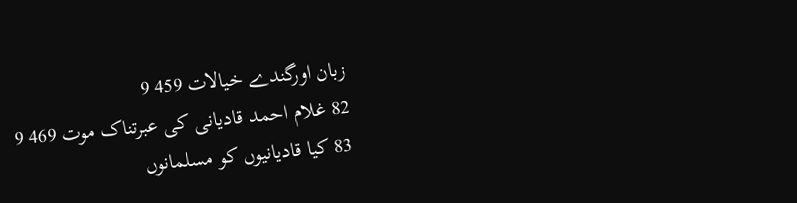زبان اورگندے خیالات 459 9
82 غلام احمد قادیانی کی عبرتناک موت 469 9
83 کیا قادیانیوں کو مسلمانوں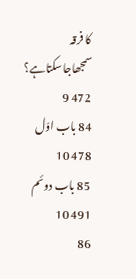کا فرقہ سمجھاجاسکتاہے؟ 472 9
84 باب اوّل 478 10
85 باب دوئم 491 10
86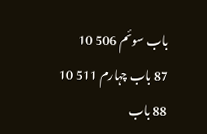باب سوئم 506 10
87 باب چہارم 511 10
88 باب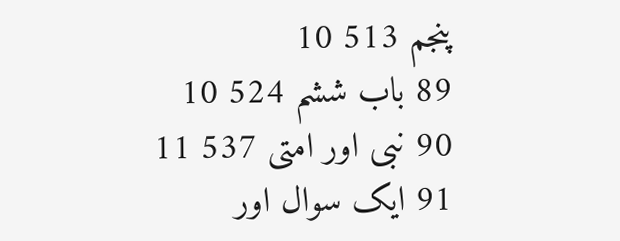پنجم 513 10
89 باب ششم 524 10
90 نبی اور امتی 537 11
91 ایک سوال اور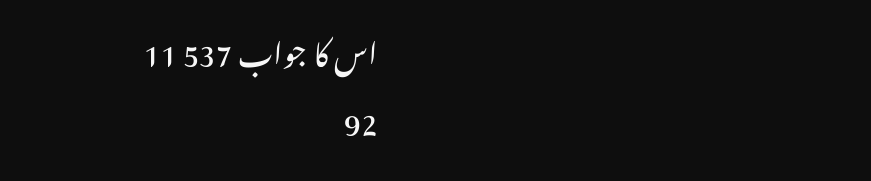اس کا جواب 537 11
92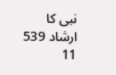نبی کا ارشاد 539 11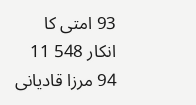93 امتی کا انکار 548 11
94 مرزا قادیانی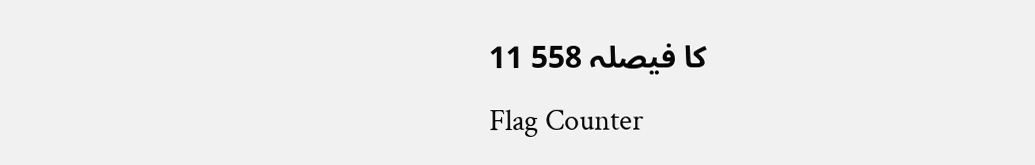کا فیصلہ 558 11
Flag Counter